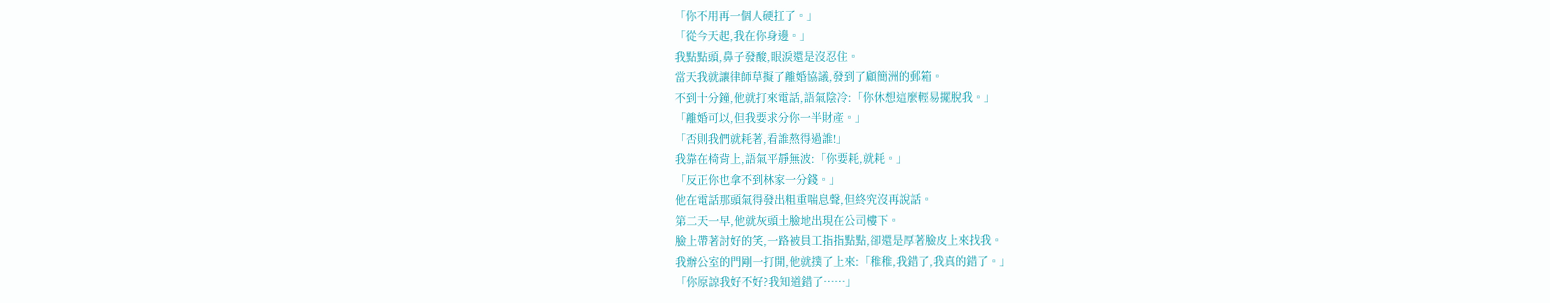「你不用再一個人硬扛了。」
「從今天起,我在你身邊。」
我點點頭,鼻子發酸,眼淚還是沒忍住。
當天我就讓律師草擬了離婚協議,發到了顧簡洲的郵箱。
不到十分鐘,他就打來電話,語氣陰冷:「你休想這麼輕易擺脫我。」
「離婚可以,但我要求分你一半財產。」
「否則我們就耗著,看誰熬得過誰!」
我靠在椅背上,語氣平靜無波:「你要耗,就耗。」
「反正你也拿不到林家一分錢。」
他在電話那頭氣得發出粗重喘息聲,但終究沒再說話。
第二天一早,他就灰頭土臉地出現在公司樓下。
臉上帶著討好的笑,一路被員工指指點點,卻還是厚著臉皮上來找我。
我辦公室的門剛一打開,他就撲了上來:「稚稚,我錯了,我真的錯了。」
「你原諒我好不好?我知道錯了……」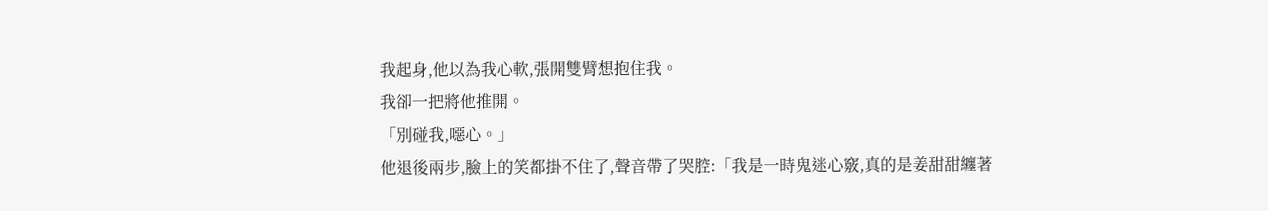我起身,他以為我心軟,張開雙臂想抱住我。
我卻一把將他推開。
「別碰我,噁心。」
他退後兩步,臉上的笑都掛不住了,聲音帶了哭腔:「我是一時鬼迷心竅,真的是姜甜甜纏著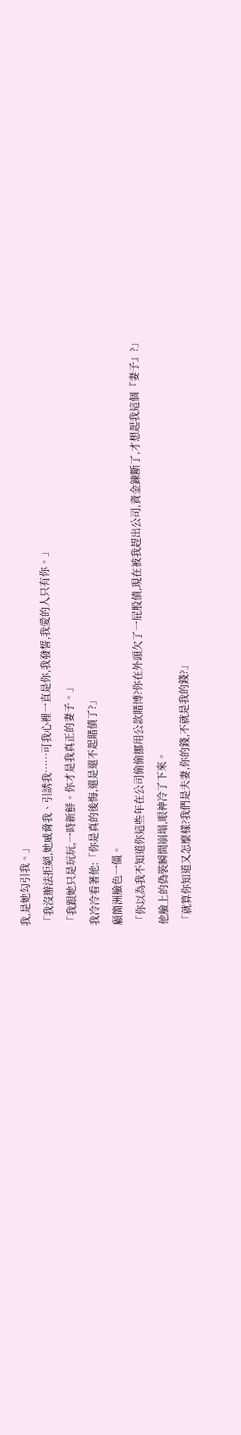我,是她勾引我。」
「我沒辦法拒絕,她威脅我、引誘我……可我心裡一直是你,我發誓,我愛的人只有你。」
「我跟她只是玩玩,一時新鮮。你才是我真正的妻子。」
我冷冷看著他:「你是真的後悔,還是還不起賭債了?」
顧簡洲臉色一僵。
「你以為我不知道你這些年在公司偷偷挪用公款賭博?你在外頭欠了一屁股債,現在被我趕出公司,資金鍊斷了,才想起我這個『妻子』?」
他臉上的偽裝瞬間崩塌,眼神冷了下來。
「就算你知道又怎麼樣?我們是夫妻,你的錢,不就是我的錢?」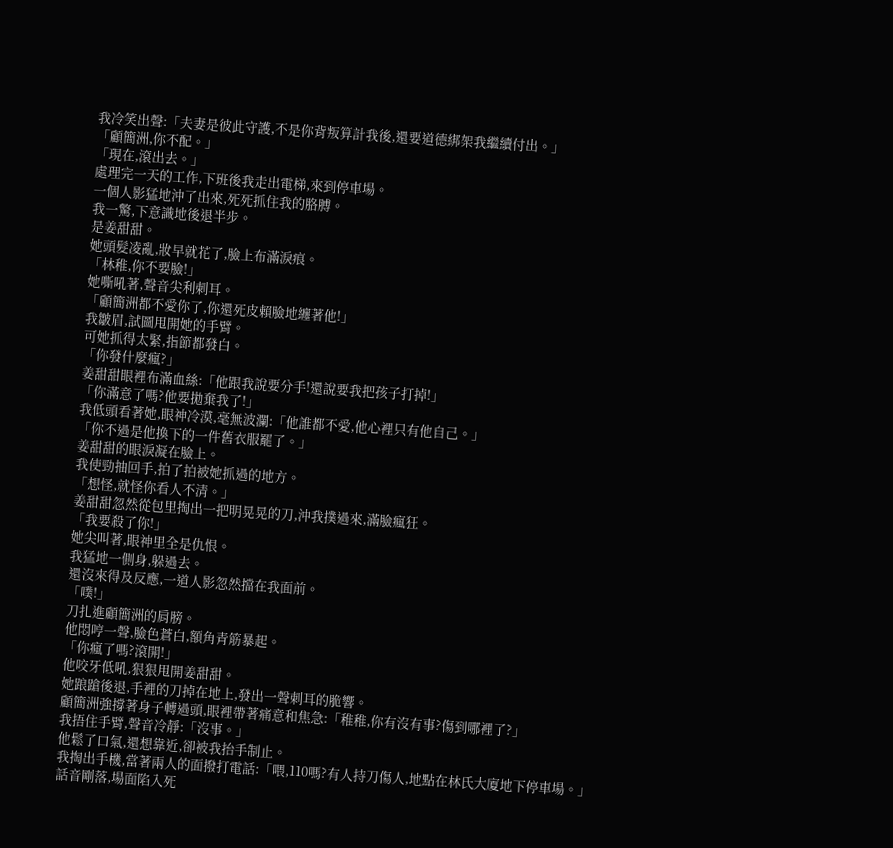我冷笑出聲:「夫妻是彼此守護,不是你背叛算計我後,還要道德綁架我繼續付出。」
「顧簡洲,你不配。」
「現在,滾出去。」
處理完一天的工作,下班後我走出電梯,來到停車場。
一個人影猛地沖了出來,死死抓住我的胳膊。
我一驚,下意識地後退半步。
是姜甜甜。
她頭髮凌亂,妝早就花了,臉上布滿淚痕。
「林稚,你不要臉!」
她嘶吼著,聲音尖利刺耳。
「顧簡洲都不愛你了,你還死皮賴臉地纏著他!」
我皺眉,試圖甩開她的手臂。
可她抓得太緊,指節都發白。
「你發什麼瘋?」
姜甜甜眼裡布滿血絲:「他跟我說要分手!還說要我把孩子打掉!」
「你滿意了嗎?他要拋棄我了!」
我低頭看著她,眼神冷漠,毫無波瀾:「他誰都不愛,他心裡只有他自己。」
「你不過是他換下的一件舊衣服罷了。」
姜甜甜的眼淚凝在臉上。
我使勁抽回手,拍了拍被她抓過的地方。
「想怪,就怪你看人不清。」
姜甜甜忽然從包里掏出一把明晃晃的刀,沖我撲過來,滿臉瘋狂。
「我要殺了你!」
她尖叫著,眼神里全是仇恨。
我猛地一側身,躲過去。
還沒來得及反應,一道人影忽然擋在我面前。
「噗!」
刀扎進顧簡洲的肩膀。
他悶哼一聲,臉色蒼白,額角青筋暴起。
「你瘋了嗎?滾開!」
他咬牙低吼,狠狠甩開姜甜甜。
她踉蹌後退,手裡的刀掉在地上,發出一聲刺耳的脆響。
顧簡洲強撐著身子轉過頭,眼裡帶著痛意和焦急:「稚稚,你有沒有事?傷到哪裡了?」
我捂住手臂,聲音冷靜:「沒事。」
他鬆了口氣,還想靠近,卻被我抬手制止。
我掏出手機,當著兩人的面撥打電話:「喂,110嗎?有人持刀傷人,地點在林氏大廈地下停車場。」
話音剛落,場面陷入死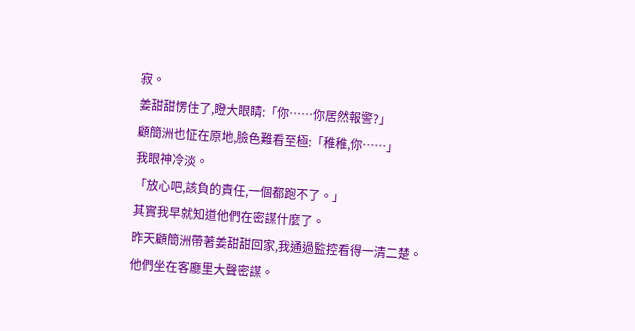寂。
姜甜甜愣住了,瞪大眼睛:「你……你居然報警?」
顧簡洲也怔在原地,臉色難看至極:「稚稚,你……」
我眼神冷淡。
「放心吧,該負的責任,一個都跑不了。」
其實我早就知道他們在密謀什麼了。
昨天顧簡洲帶著姜甜甜回家,我通過監控看得一清二楚。
他們坐在客廳里大聲密謀。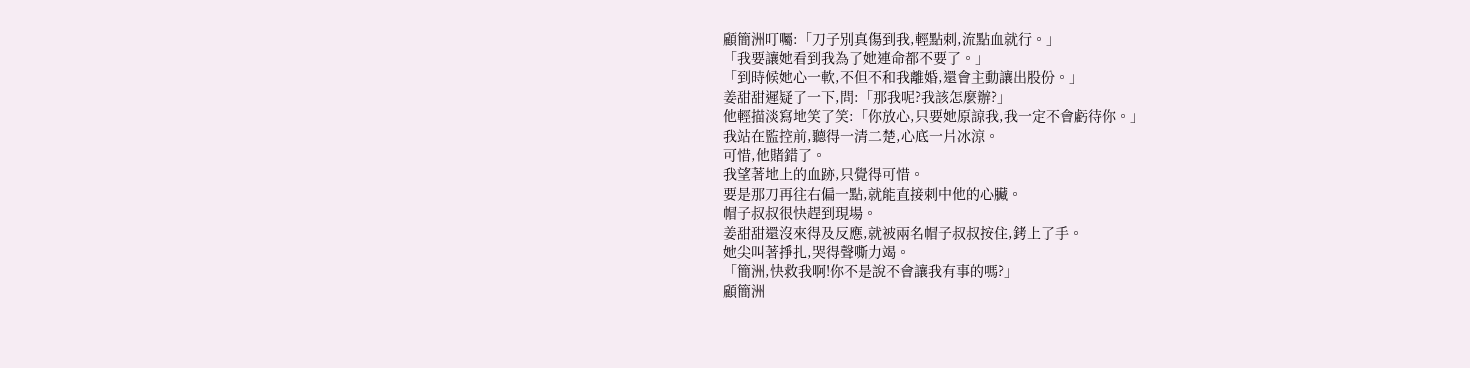顧簡洲叮囑:「刀子別真傷到我,輕點刺,流點血就行。」
「我要讓她看到我為了她連命都不要了。」
「到時候她心一軟,不但不和我離婚,還會主動讓出股份。」
姜甜甜遲疑了一下,問:「那我呢?我該怎麼辦?」
他輕描淡寫地笑了笑:「你放心,只要她原諒我,我一定不會虧待你。」
我站在監控前,聽得一清二楚,心底一片冰涼。
可惜,他賭錯了。
我望著地上的血跡,只覺得可惜。
要是那刀再往右偏一點,就能直接刺中他的心臟。
帽子叔叔很快趕到現場。
姜甜甜還沒來得及反應,就被兩名帽子叔叔按住,銬上了手。
她尖叫著掙扎,哭得聲嘶力竭。
「簡洲,快救我啊!你不是說不會讓我有事的嗎?」
顧簡洲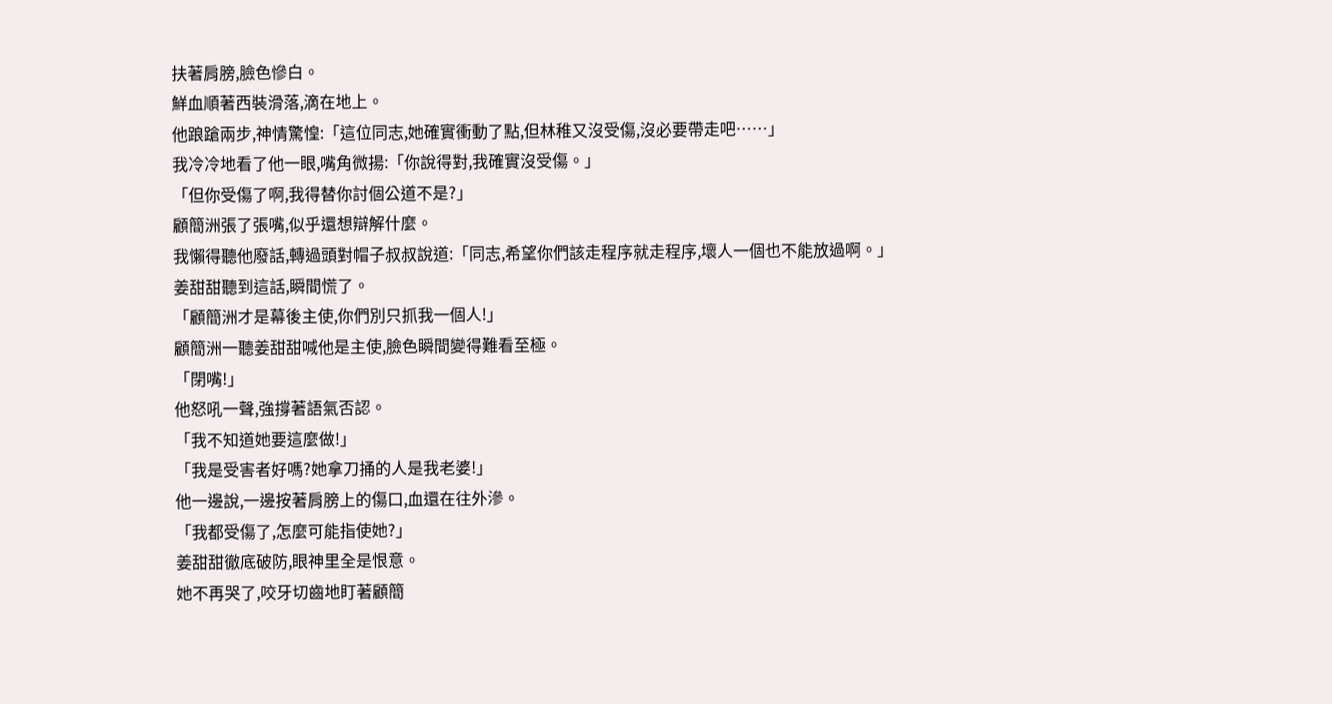扶著肩膀,臉色慘白。
鮮血順著西裝滑落,滴在地上。
他踉蹌兩步,神情驚惶:「這位同志,她確實衝動了點,但林稚又沒受傷,沒必要帶走吧……」
我冷冷地看了他一眼,嘴角微揚:「你說得對,我確實沒受傷。」
「但你受傷了啊,我得替你討個公道不是?」
顧簡洲張了張嘴,似乎還想辯解什麼。
我懶得聽他廢話,轉過頭對帽子叔叔說道:「同志,希望你們該走程序就走程序,壞人一個也不能放過啊。」
姜甜甜聽到這話,瞬間慌了。
「顧簡洲才是幕後主使,你們別只抓我一個人!」
顧簡洲一聽姜甜甜喊他是主使,臉色瞬間變得難看至極。
「閉嘴!」
他怒吼一聲,強撐著語氣否認。
「我不知道她要這麼做!」
「我是受害者好嗎?她拿刀捅的人是我老婆!」
他一邊說,一邊按著肩膀上的傷口,血還在往外滲。
「我都受傷了,怎麼可能指使她?」
姜甜甜徹底破防,眼神里全是恨意。
她不再哭了,咬牙切齒地盯著顧簡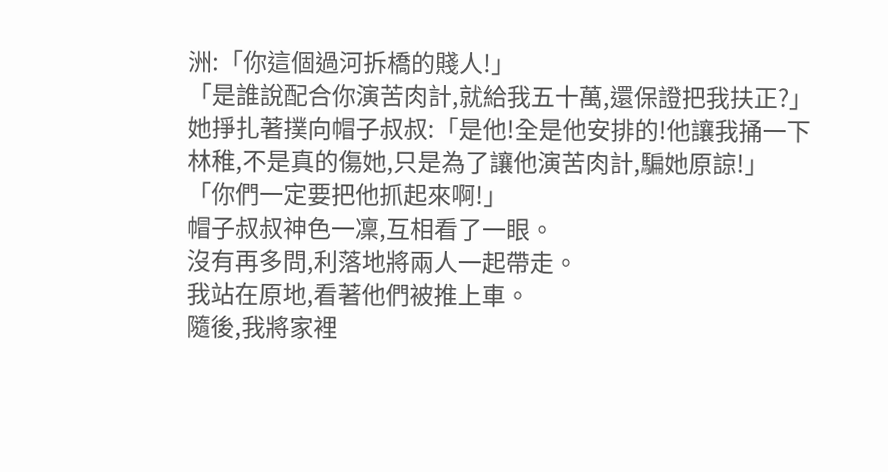洲:「你這個過河拆橋的賤人!」
「是誰說配合你演苦肉計,就給我五十萬,還保證把我扶正?」
她掙扎著撲向帽子叔叔:「是他!全是他安排的!他讓我捅一下林稚,不是真的傷她,只是為了讓他演苦肉計,騙她原諒!」
「你們一定要把他抓起來啊!」
帽子叔叔神色一凜,互相看了一眼。
沒有再多問,利落地將兩人一起帶走。
我站在原地,看著他們被推上車。
隨後,我將家裡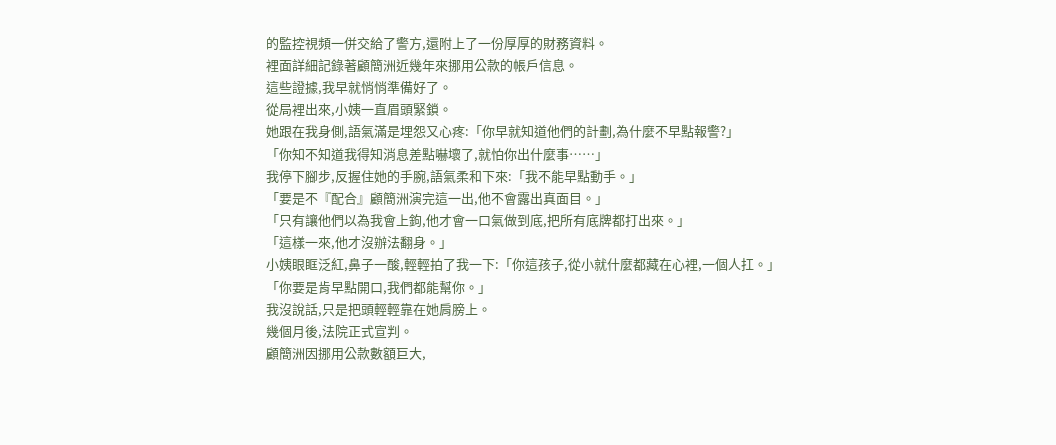的監控視頻一併交給了警方,還附上了一份厚厚的財務資料。
裡面詳細記錄著顧簡洲近幾年來挪用公款的帳戶信息。
這些證據,我早就悄悄準備好了。
從局裡出來,小姨一直眉頭緊鎖。
她跟在我身側,語氣滿是埋怨又心疼:「你早就知道他們的計劃,為什麼不早點報警?」
「你知不知道我得知消息差點嚇壞了,就怕你出什麼事……」
我停下腳步,反握住她的手腕,語氣柔和下來:「我不能早點動手。」
「要是不『配合』顧簡洲演完這一出,他不會露出真面目。」
「只有讓他們以為我會上鉤,他才會一口氣做到底,把所有底牌都打出來。」
「這樣一來,他才沒辦法翻身。」
小姨眼眶泛紅,鼻子一酸,輕輕拍了我一下:「你這孩子,從小就什麼都藏在心裡,一個人扛。」
「你要是肯早點開口,我們都能幫你。」
我沒說話,只是把頭輕輕靠在她肩膀上。
幾個月後,法院正式宣判。
顧簡洲因挪用公款數額巨大,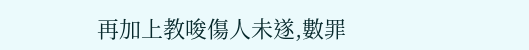再加上教唆傷人未遂,數罪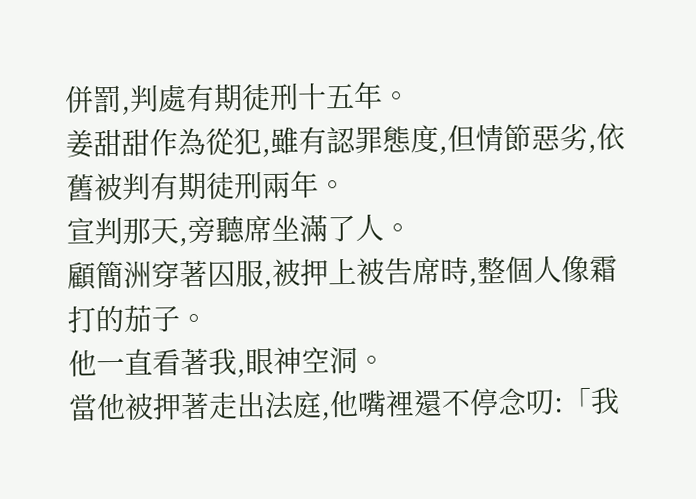併罰,判處有期徒刑十五年。
姜甜甜作為從犯,雖有認罪態度,但情節惡劣,依舊被判有期徒刑兩年。
宣判那天,旁聽席坐滿了人。
顧簡洲穿著囚服,被押上被告席時,整個人像霜打的茄子。
他一直看著我,眼神空洞。
當他被押著走出法庭,他嘴裡還不停念叨:「我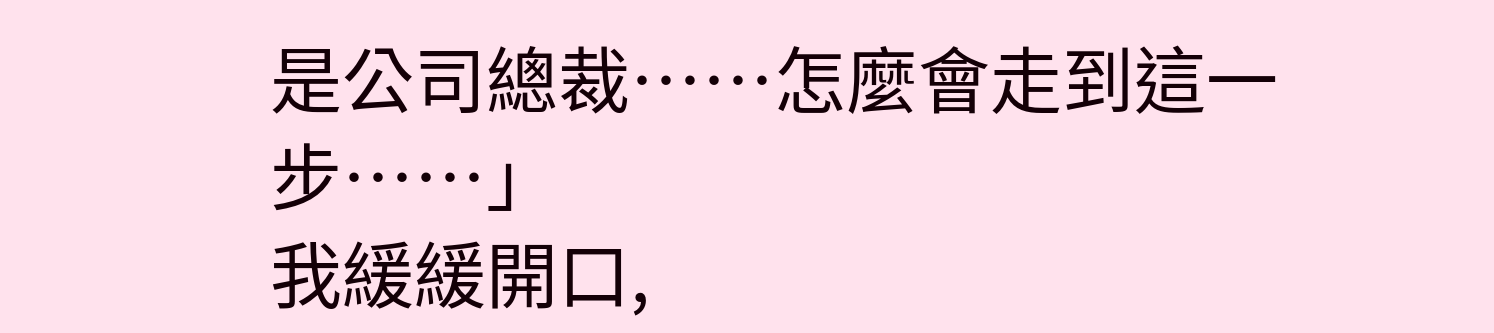是公司總裁……怎麼會走到這一步……」
我緩緩開口,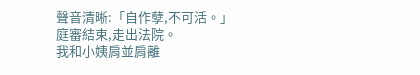聲音清晰:「自作孽,不可活。」
庭審結束,走出法院。
我和小姨肩並肩離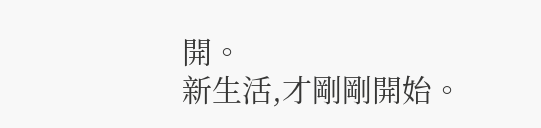開。
新生活,才剛剛開始。